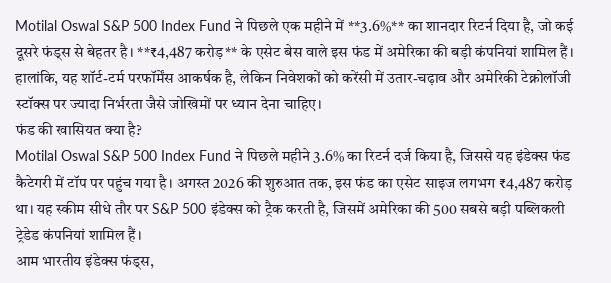Motilal Oswal S&P 500 Index Fund ने पिछले एक महीने में **3.6%** का शानदार रिटर्न दिया है, जो कई दूसरे फंड्स से बेहतर है। **₹4,487 करोड़** के एसेट बेस वाले इस फंड में अमेरिका की बड़ी कंपनियां शामिल हैं। हालांकि, यह शॉर्ट-टर्म परफॉर्मेंस आकर्षक है, लेकिन निवेशकों को करेंसी में उतार-चढ़ाव और अमेरिकी टेक्नोलॉजी स्टॉक्स पर ज्यादा निर्भरता जैसे जोखिमों पर ध्यान देना चाहिए।
फंड की खासियत क्या है?
Motilal Oswal S&P 500 Index Fund ने पिछले महीने 3.6% का रिटर्न दर्ज किया है, जिससे यह इंडेक्स फंड कैटेगरी में टॉप पर पहुंच गया है। अगस्त 2026 की शुरुआत तक, इस फंड का एसेट साइज लगभग ₹4,487 करोड़ था। यह स्कीम सीधे तौर पर S&P 500 इंडेक्स को ट्रैक करती है, जिसमें अमेरिका की 500 सबसे बड़ी पब्लिकली ट्रेडेड कंपनियां शामिल हैं।
आम भारतीय इंडेक्स फंड्स,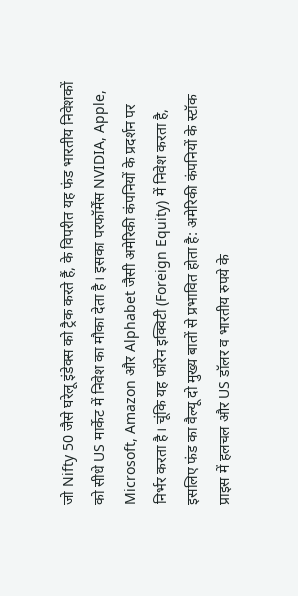जो Nifty 50 जैसे घरेलू इंडेक्स को ट्रैक करते हैं, के विपरीत यह फंड भारतीय निवेशकों को सीधे US मार्केट में निवेश का मौका देता है। इसका परफॉर्मेंस NVIDIA, Apple, Microsoft, Amazon और Alphabet जैसी अमेरिकी कंपनियों के प्रदर्शन पर निर्भर करता है। चूंकि यह फॉरेन इक्विटी (Foreign Equity) में निवेश करता है, इसलिए फंड का वैल्यू दो मुख्य बातों से प्रभावित होता है: अमेरिकी कंपनियों के स्टॉक प्राइस में हलचल और US डॉलर व भारतीय रुपये के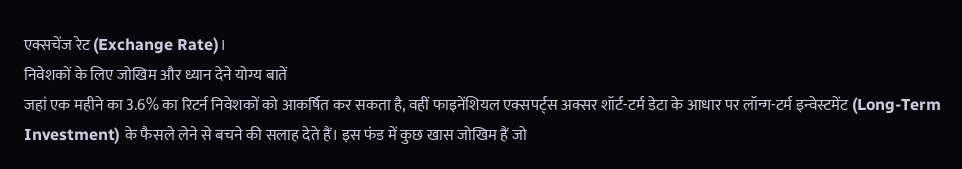एक्सचेंज रेट (Exchange Rate)।
निवेशकों के लिए जोखिम और ध्यान देने योग्य बातें
जहां एक महीने का 3.6% का रिटर्न निवेशकों को आकर्षित कर सकता है, वहीं फाइनेंशियल एक्सपर्ट्स अक्सर शॉर्ट-टर्म डेटा के आधार पर लॉन्ग-टर्म इन्वेस्टमेंट (Long-Term Investment) के फैसले लेने से बचने की सलाह देते हैं। इस फंड में कुछ खास जोखिम हैं जो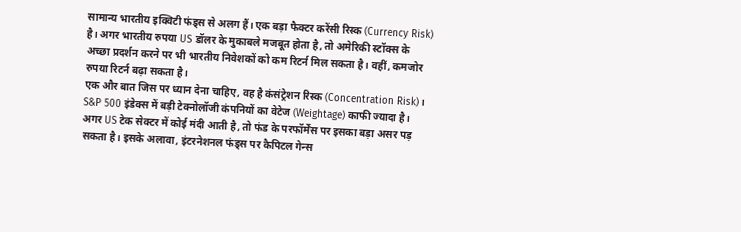सामान्य भारतीय इक्विटी फंड्स से अलग हैं। एक बड़ा फैक्टर करेंसी रिस्क (Currency Risk) है। अगर भारतीय रुपया US डॉलर के मुकाबले मजबूत होता है, तो अमेरिकी स्टॉक्स के अच्छा प्रदर्शन करने पर भी भारतीय निवेशकों को कम रिटर्न मिल सकता है। वहीं, कमजोर रुपया रिटर्न बढ़ा सकता है।
एक और बात जिस पर ध्यान देना चाहिए, वह है कंसंट्रेशन रिस्क (Concentration Risk)। S&P 500 इंडेक्स में बड़ी टेक्नोलॉजी कंपनियों का वेटेज (Weightage) काफी ज्यादा है। अगर US टेक सेक्टर में कोई मंदी आती है, तो फंड के परफॉर्मेंस पर इसका बड़ा असर पड़ सकता है। इसके अलावा, इंटरनेशनल फंड्स पर कैपिटल गेन्स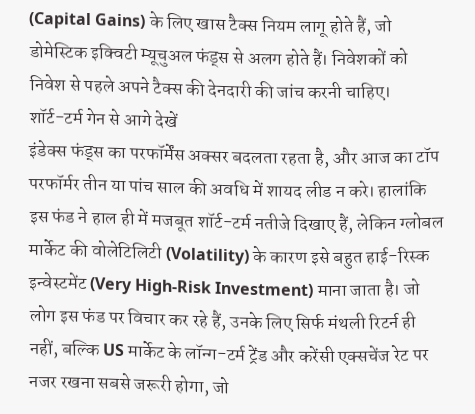(Capital Gains) के लिए खास टैक्स नियम लागू होते हैं, जो डोमेस्टिक इक्विटी म्यूचुअल फंड्स से अलग होते हैं। निवेशकों को निवेश से पहले अपने टैक्स की देनदारी की जांच करनी चाहिए।
शॉर्ट-टर्म गेन से आगे देखें
इंडेक्स फंड्स का परफॉर्मेंस अक्सर बदलता रहता है, और आज का टॉप परफॉर्मर तीन या पांच साल की अवधि में शायद लीड न करे। हालांकि इस फंड ने हाल ही में मजबूत शॉर्ट-टर्म नतीजे दिखाए हैं, लेकिन ग्लोबल मार्केट की वोलेटिलिटी (Volatility) के कारण इसे बहुत हाई-रिस्क इन्वेस्टमेंट (Very High-Risk Investment) माना जाता है। जो लोग इस फंड पर विचार कर रहे हैं, उनके लिए सिर्फ मंथली रिटर्न ही नहीं, बल्कि US मार्केट के लॉन्ग-टर्म ट्रेंड और करेंसी एक्सचेंज रेट पर नजर रखना सबसे जरूरी होगा, जो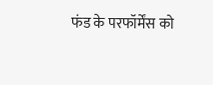फंड के परफॉर्मेंस को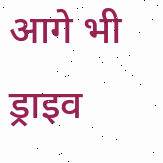आगे भी ड्राइव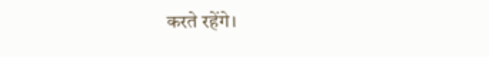करते रहेंगे।